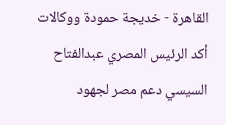القاهرة - خديجة حمودة ووكالات
أكد الرئيس المصري عبدالفتاح السيسي دعم مصر لجهود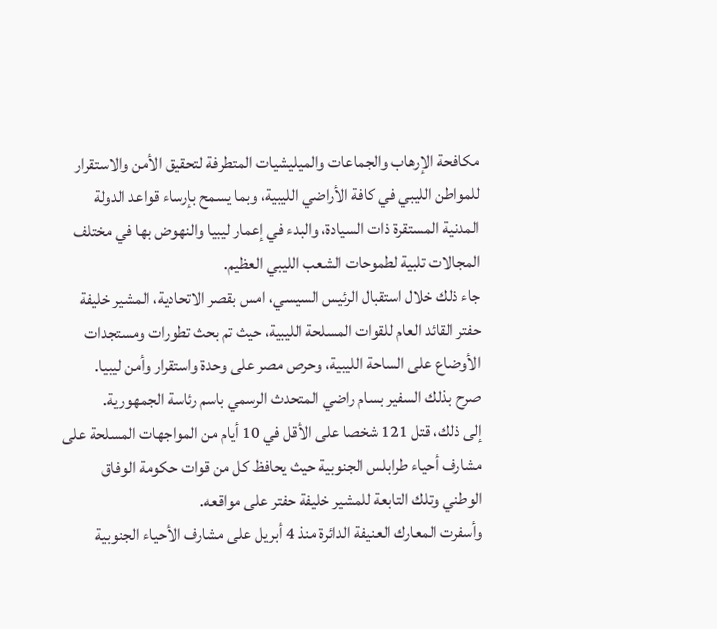مكافحة الإرهاب والجماعات والميليشيات المتطرفة لتحقيق الأمن والاستقرار للمواطن الليبي في كافة الأراضي الليبية، وبما يسمح بإرساء قواعد الدولة المدنية المستقرة ذات السيادة، والبدء في إعمار ليبيا والنهوض بها في مختلف المجالات تلبية لطموحات الشعب الليبي العظيم.
جاء ذلك خلال استقبال الرئيس السيسي، امس بقصر الاتحادية، المشير خليفة حفتر القائد العام للقوات المسلحة الليبية، حيث تم بحث تطورات ومستجدات الأوضاع على الساحة الليبية، وحرص مصر على وحدة واستقرار وأمن ليبيا.
صرح بذلك السفير بسام راضي المتحدث الرسمي باسم رئاسة الجمهورية.
إلى ذلك، قتل 121 شخصا على الأقل في 10 أيام من المواجهات المسلحة على مشارف أحياء طرابلس الجنوبية حيث يحافظ كل من قوات حكومة الوفاق الوطني وتلك التابعة للمشير خليفة حفتر على مواقعه.
وأسفرت المعارك العنيفة الدائرة منذ 4 أبريل على مشارف الأحياء الجنوبية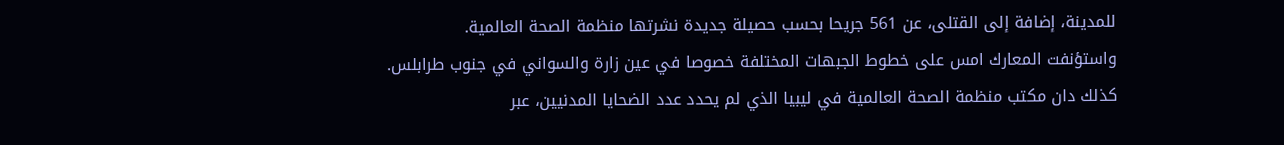للمدينة، إضافة إلى القتلى، عن 561 جريحا بحسب حصيلة جديدة نشرتها منظمة الصحة العالمية.
واستؤنفت المعارك امس على خطوط الجبهات المختلفة خصوصا في عين زارة والسواني في جنوب طرابلس.
كذلك دان مكتب منظمة الصحة العالمية في ليبيا الذي لم يحدد عدد الضحايا المدنيين، عبر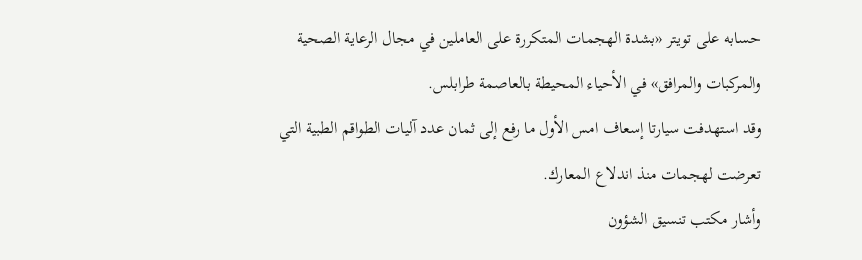حسابه على تويتر «بشدة الهجمات المتكررة على العاملين في مجال الرعاية الصحية والمركبات والمرافق» في الأحياء المحيطة بالعاصمة طرابلس.
وقد استهدفت سيارتا إسعاف امس الأول ما رفع إلى ثمان عدد آليات الطواقم الطبية التي تعرضت لهجمات منذ اندلاع المعارك.
وأشار مكتب تنسيق الشؤون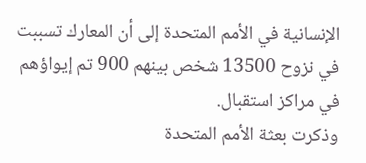الإنسانية في الأمم المتحدة إلى أن المعارك تسببت في نزوح 13500 شخص بينهم 900 تم إيواؤهم في مراكز استقبال.
وذكرت بعثة الأمم المتحدة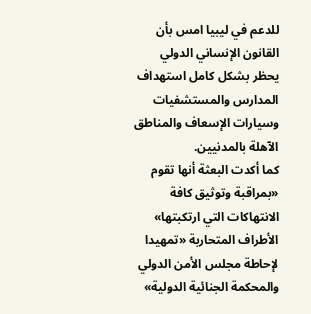للدعم في ليبيا امس بأن القانون الإنساني الدولي يحظر بشكل كامل استهداف المدارس والمستشفيات وسيارات الإسعاف والمناطق الآهلة بالمدنيين.
كما أكدت البعثة أنها تقوم «بمراقبة وتوثيق كافة الانتهاكات التي ارتكبتها» الأطراف المتحاربة «تمهيدا لإحاطة مجلس الأمن الدولي والمحكمة الجنائية الدولية»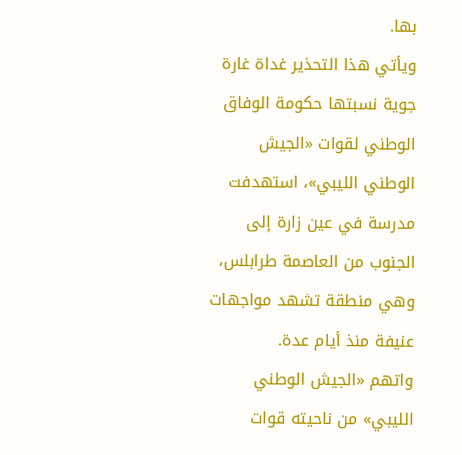بها.
ويأتي هذا التحذير غداة غارة جوية نسبتها حكومة الوفاق الوطني لقوات «الجيش الوطني الليبي»، استهدفت مدرسة في عين زارة إلى الجنوب من العاصمة طرابلس، وهي منطقة تشهد مواجهات عنيفة منذ أيام عدة.
واتهم «الجيش الوطني الليبي» من ناحيته قوات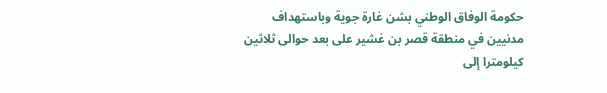حكومة الوفاق الوطني بشن غارة جوية وباستهداف مدنيين في منطقة قصر بن غشير على بعد حوالى ثلاثين كيلومترا إلى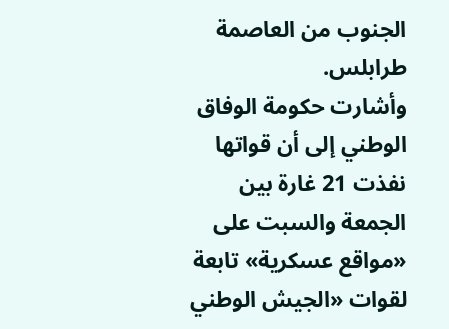الجنوب من العاصمة طرابلس.
وأشارت حكومة الوفاق الوطني إلى أن قواتها نفذت 21 غارة بين الجمعة والسبت على «مواقع عسكرية» تابعة لقوات «الجيش الوطني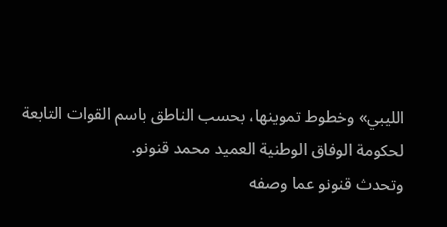الليبي» وخطوط تموينها، بحسب الناطق باسم القوات التابعة لحكومة الوفاق الوطنية العميد محمد قنونو.
وتحدث قنونو عما وصفه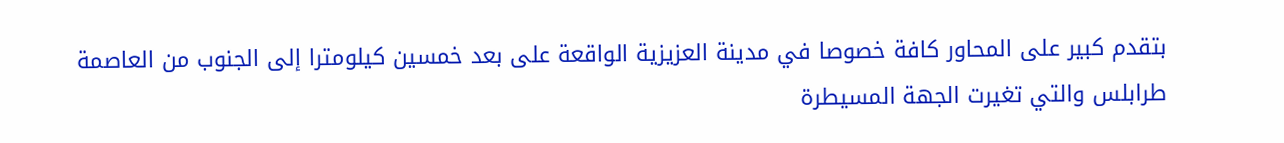بتقدم كبير على المحاور كافة خصوصا في مدينة العزيزية الواقعة على بعد خمسين كيلومترا إلى الجنوب من العاصمة طرابلس والتي تغيرت الجهة المسيطرة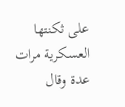على ثكنتها العسكرية مرات عدة وقال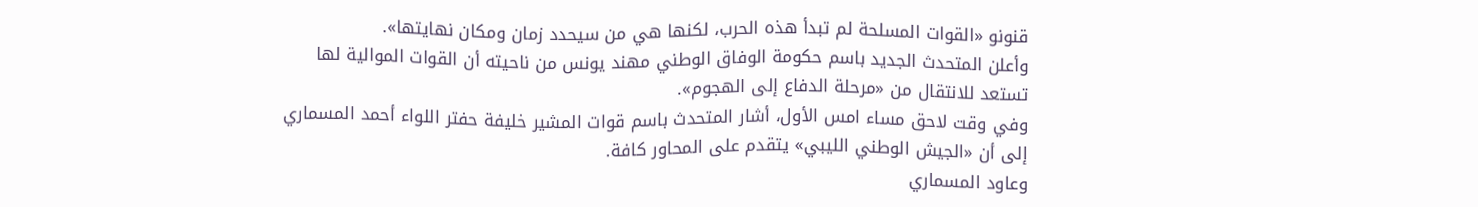قنونو «القوات المسلحة لم تبدأ هذه الحرب، لكنها هي من سيحدد زمان ومكان نهايتها».
وأعلن المتحدث الجديد باسم حكومة الوفاق الوطني مهند يونس من ناحيته أن القوات الموالية لها تستعد للانتقال من «مرحلة الدفاع إلى الهجوم».
وفي وقت لاحق مساء امس الأول، أشار المتحدث باسم قوات المشير خليفة حفتر اللواء أحمد المسماري إلى أن «الجيش الوطني الليبي» يتقدم على المحاور كافة.
وعاود المسماري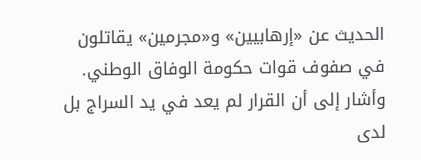الحديث عن «إرهابيين» و«مجرمين» يقاتلون في صفوف قوات حكومة الوفاق الوطني.
وأشار إلى أن القرار لم يعد في يد السراج بل لدى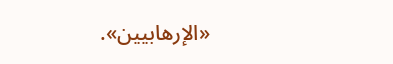«الإرهابيين».